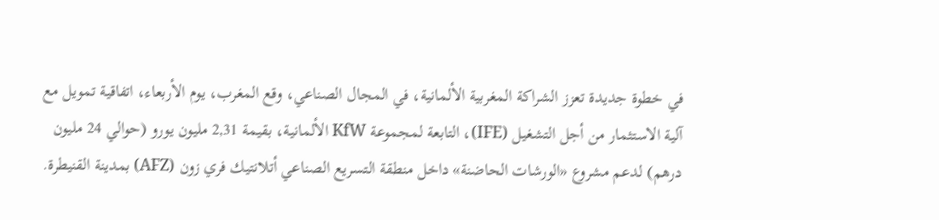في خطوة جديدة تعزز الشراكة المغربية الألمانية، في المجال الصناعي، وقع المغرب، يوم الأربعاء، اتفاقية تمويل مع آلية الاستثمار من أجل التشغيل (IFE)، التابعة لمجموعة KfW الألمانية، بقيمة 2,31 مليون يورو (حوالي 24 مليون درهم) لدعم مشروع «الورشات الحاضنة» داخل منطقة التسريع الصناعي أتلانتيك فري زون (AFZ) بمدينة القنيطرة.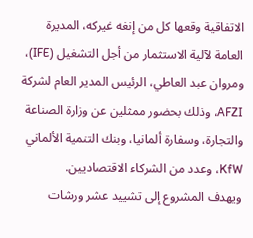الاتفاقية وقعها كل من إنغه غيركه، المديرة العامة لآلية الاستثمار من أجل التشغيل (IFE)، ومروان عبد العاطي، الرئيس المدير العام لشركة AFZI، وذلك بحضور ممثلين عن وزارة الصناعة والتجارة، وسفارة ألمانيا، وبنك التنمية الألماني KfW، وعدد من الشركاء الاقتصاديين.
ويهدف المشروع إلى تشييد عشر ورشات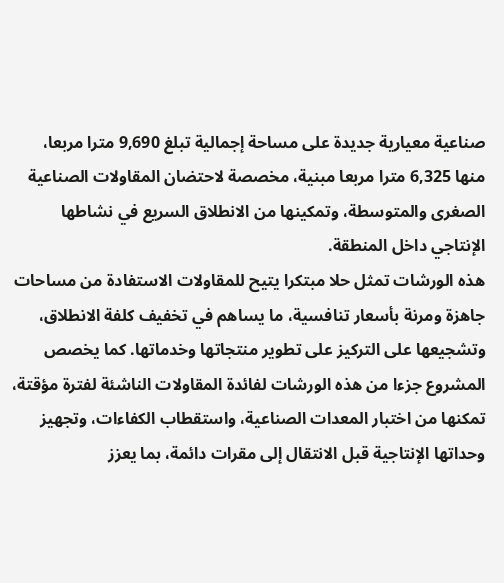صناعية معيارية جديدة على مساحة إجمالية تبلغ 9,690 مترا مربعا، منها 6,325 مترا مربعا مبنية، مخصصة لاحتضان المقاولات الصناعية الصغرى والمتوسطة، وتمكينها من الانطلاق السريع في نشاطها الإنتاجي داخل المنطقة.
هذه الورشات تمثل حلا مبتكرا يتيح للمقاولات الاستفادة من مساحات جاهزة ومرنة بأسعار تنافسية، ما يساهم في تخفيف كلفة الانطلاق، وتشجيعها على التركيز على تطوير منتجاتها وخدماتها. كما يخصص المشروع جزءا من هذه الورشات لفائدة المقاولات الناشئة لفترة مؤقتة، تمكنها من اختبار المعدات الصناعية، واستقطاب الكفاءات، وتجهيز وحداتها الإنتاجية قبل الانتقال إلى مقرات دائمة، بما يعزز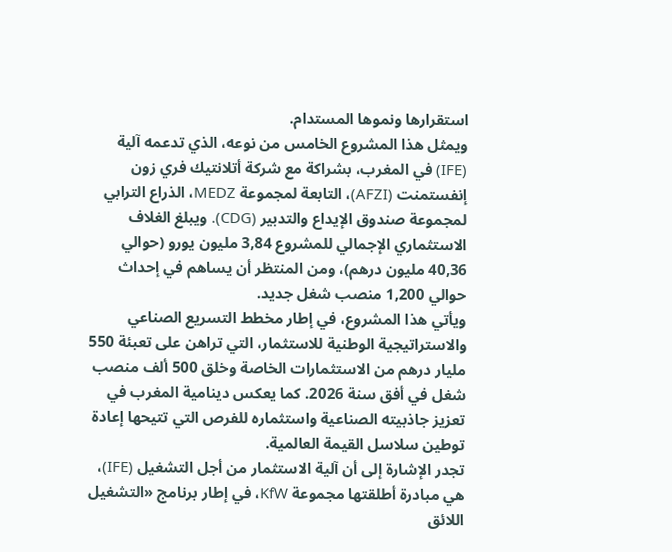استقرارها ونموها المستدام.
ويمثل هذا المشروع الخامس من نوعه، الذي تدعمه آلية (IFE) في المغرب، بشراكة مع شركة أتلانتيك فري زون إنفستمنت (AFZI)، التابعة لمجموعة MEDZ، الذراع الترابي لمجموعة صندوق الإيداع والتدبير (CDG). ويبلغ الغلاف الاستثماري الإجمالي للمشروع 3,84 مليون يورو (حوالي 40,36 مليون درهم)، ومن المنتظر أن يساهم في إحداث حوالي 1,200 منصب شغل جديد.
ويأتي هذا المشروع، في إطار مخطط التسريع الصناعي والاستراتيجية الوطنية للاستثمار، التي تراهن على تعبئة 550 مليار درهم من الاستثمارات الخاصة وخلق 500 ألف منصب شغل في أفق سنة 2026. كما يعكس دينامية المغرب في تعزيز جاذبيته الصناعية واستثماره للفرص التي تتيحها إعادة توطين سلاسل القيمة العالمية.
تجدر الإشارة إلى أن آلية الاستثمار من أجل التشغيل (IFE)، هي مبادرة أطلقتها مجموعة KfW، في إطار برنامج «التشغيل اللائق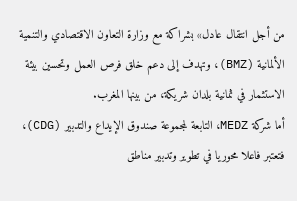من أجل انتقال عادل» بشراكة مع وزارة التعاون الاقتصادي والتنمية الألمانية (BMZ)، وتهدف إلى دعم خلق فرص العمل وتحسين بيئة الاستثمار في ثمانية بلدان شريكة، من بينها المغرب.
أما شركة MEDZ، التابعة لمجموعة صندوق الإيداع والتدبير (CDG)، فتعتبر فاعلا محوريا في تطوير وتدبير مناطق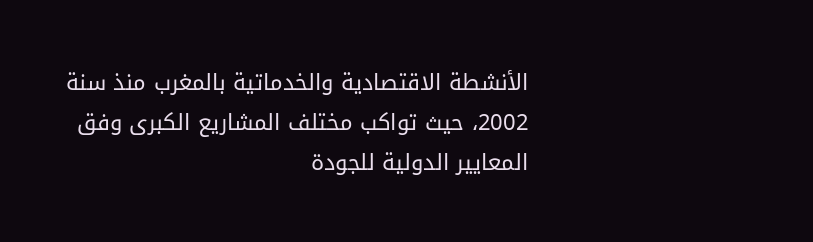الأنشطة الاقتصادية والخدماتية بالمغرب منذ سنة 2002، حيث تواكب مختلف المشاريع الكبرى وفق المعايير الدولية للجودة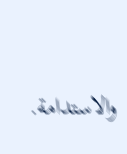والاستدامة.